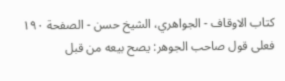کتاب الاوقاف - الجواهري، الشيخ حسن - الصفحة ١٩٠
فعلى قول صاحب الجوهر: يصح بيعه من قبل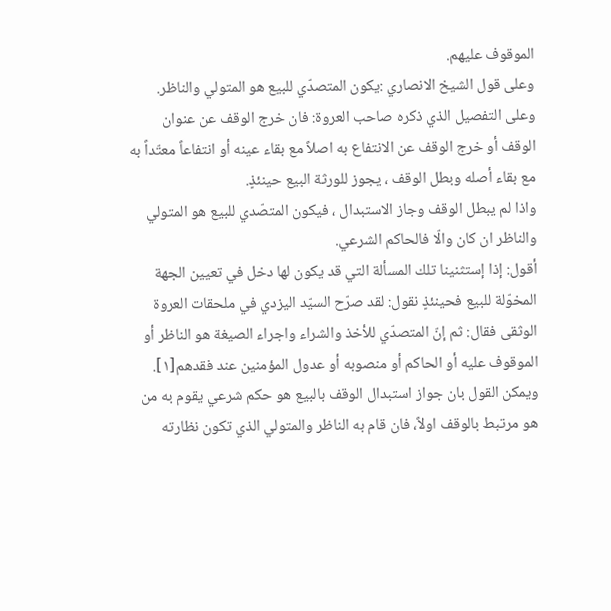الموقوف عليهم.
وعلى قول الشيخ الانصاري :يكون المتصدّي للبيع هو المتولي والناظر.
وعلى التفصيل الذي ذكره صاحب العروة: فان خرج الوقف عن عنوان الوقف أو خرج الوقف عن الانتفاع به اصلاً مع بقاء عينه أو انتفاعاً معتّداً به مع بقاء أصله وبطل الوقف ، يجوز للورثة البيع حينئذٍ.
واذا لم يبطل الوقف وجاز الاستبدال ، فيكون المتصّدي للبيع هو المتولي والناظر ان كان والّا فالحاكم الشرعي.
أقول: إذا إستثنينا تلك المسألة التي قد يكون لها دخل في تعيين الجهة المخوّلة للبيع فحينئذٍ نقول: لقد صرّح السيّد اليزدي في ملحقات العروة الوثقى فقال: ثم إنّ المتصدّي للأخذ والشراء واجراء الصيغة هو الناظر أو الموقوف عليه أو الحاكم أو منصوبه أو عدول المؤمنين عند فقدهم[١].
ويمكن القول بان جواز استبدال الوقف بالبيع هو حكم شرعي يقوم به من هو مرتبط بالوقف اولاً، فان قام به الناظر والمتولي الذي تكون نظارته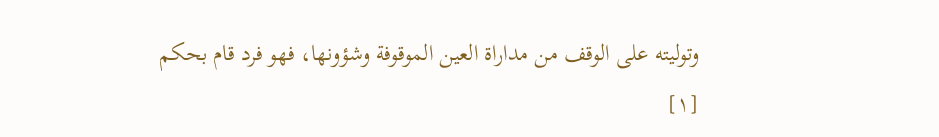وتوليته على الوقف من مداراة العين الموقوفة وشؤونها، فهو فرد قام بحكم
[١]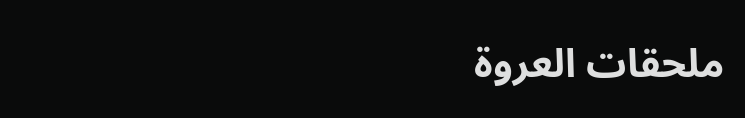ملحقات العروة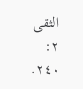الثقى ٢: ٢٤٠.